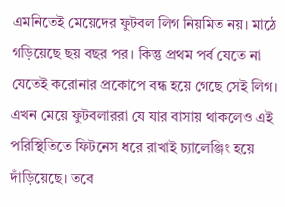এমনিতেই মেয়েদের ফুটবল লিগ নিয়মিত নয়। মাঠে গড়িয়েছে ছয় বছর পর। কিন্তু প্রথম পর্ব যেতে না যেতেই করোনার প্রকোপে বন্ধ হয়ে গেছে সেই লিগ। এখন মেয়ে ফুটবলাররা যে যার বাসায় থাকলেও এই পরিস্থিতিতে ফিটনেস ধরে রাখাই চ্যালেঞ্জিং হয়ে দাঁড়িয়েছে। তবে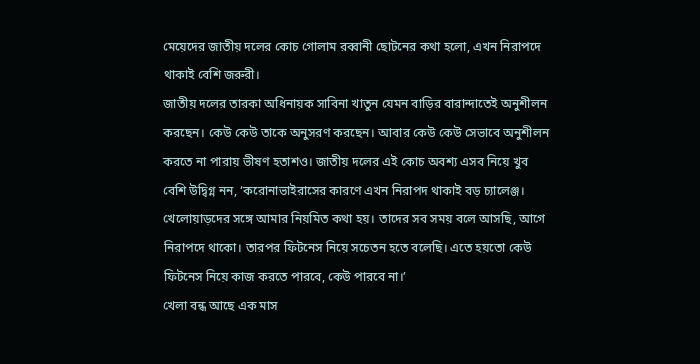মেয়েদের জাতীয় দলের কোচ গোলাম রব্বানী ছোটনের কথা হলো, এখন নিরাপদে থাকাই বেশি জরুরী।
জাতীয় দলের তারকা অধিনায়ক সাবিনা খাতুন যেমন বাড়ির বারান্দাতেই অনুশীলন করছেন। কেউ কেউ তাকে অনুসরণ করছেন। আবার কেউ কেউ সেভাবে অনুশীলন করতে না পারায় ভীষণ হতাশও। জাতীয় দলের এই কোচ অবশ্য এসব নিয়ে খুব বেশি উদ্বিগ্ন নন, ‘করোনাভাইরাসের কারণে এখন নিরাপদ থাকাই বড় চ্যালেঞ্জ। খেলোয়াড়দের সঙ্গে আমার নিয়মিত কথা হয়। তাদের সব সময় বলে আসছি, আগে নিরাপদে থাকো। তারপর ফিটনেস নিয়ে সচেতন হতে বলেছি। এতে হয়তো কেউ ফিটনেস নিয়ে কাজ করতে পারবে, কেউ পারবে না।’
খেলা বন্ধ আছে এক মাস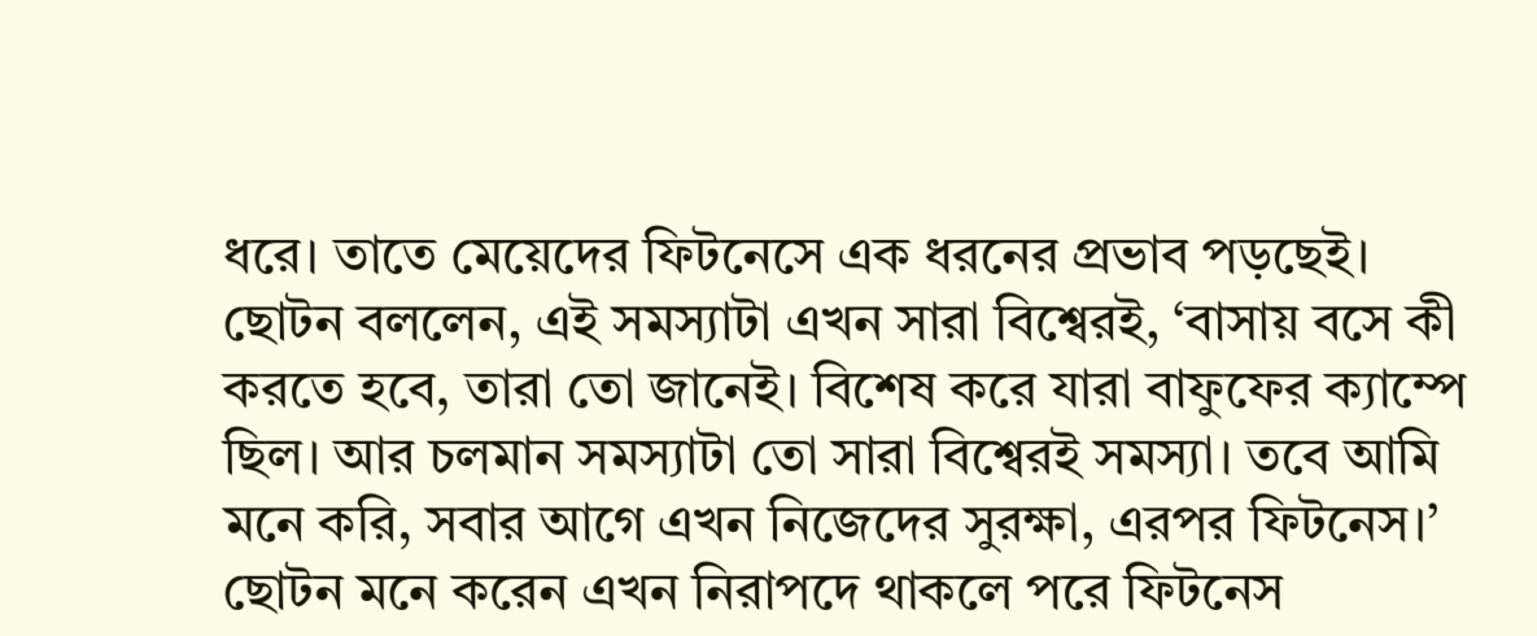ধরে। তাতে মেয়েদের ফিটনেসে এক ধরনের প্রভাব পড়ছেই। ছোটন বললেন, এই সমস্যাটা এখন সারা বিশ্বেরই, ‘বাসায় বসে কী করতে হবে, তারা তো জানেই। বিশেষ করে যারা বাফুফের ক্যাম্পে ছিল। আর চলমান সমস্যাটা তো সারা বিশ্বেরই সমস্যা। তবে আমি মনে করি, সবার আগে এখন নিজেদের সুরক্ষা, এরপর ফিটনেস।’
ছোটন মনে করেন এখন নিরাপদে থাকলে পরে ফিটনেস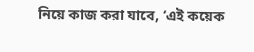নিয়ে কাজ করা যাবে, ‘এই কয়েক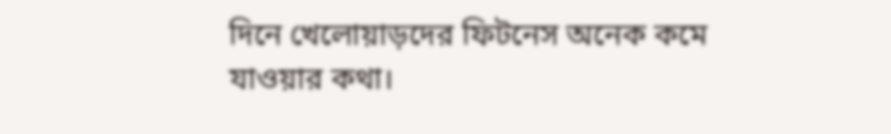দিনে খেলোয়াড়দের ফিটনেস অনেক কমে যাওয়ার কথা।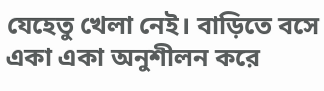যেহেতু খেলা নেই। বাড়িতে বসে একা একা অনুশীলন করে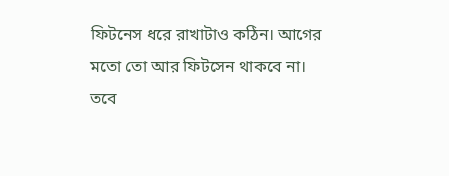ফিটনেস ধরে রাখাটাও কঠিন। আগের মতো তো আর ফিটসেন থাকবে না। তবে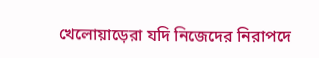খেলোয়াড়েরা যদি নিজেদের নিরাপদে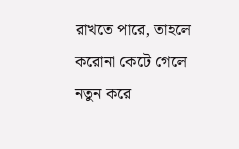রাখতে পারে, তাহলে করোনা কেটে গেলে নতুন করে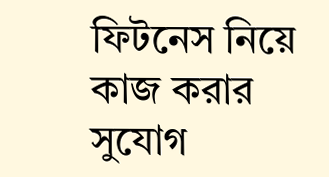ফিটনেস নিয়ে কাজ করার সুযোগ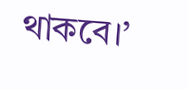থাকবে।’